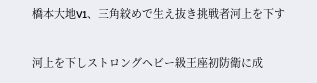橋本大地V1、三角絞めで生え抜き挑戦者河上を下す

河上を下しストロングヘビー級王座初防衛に成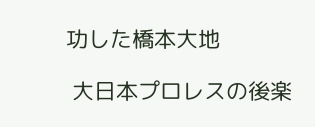功した橋本大地

 大日本プロレスの後楽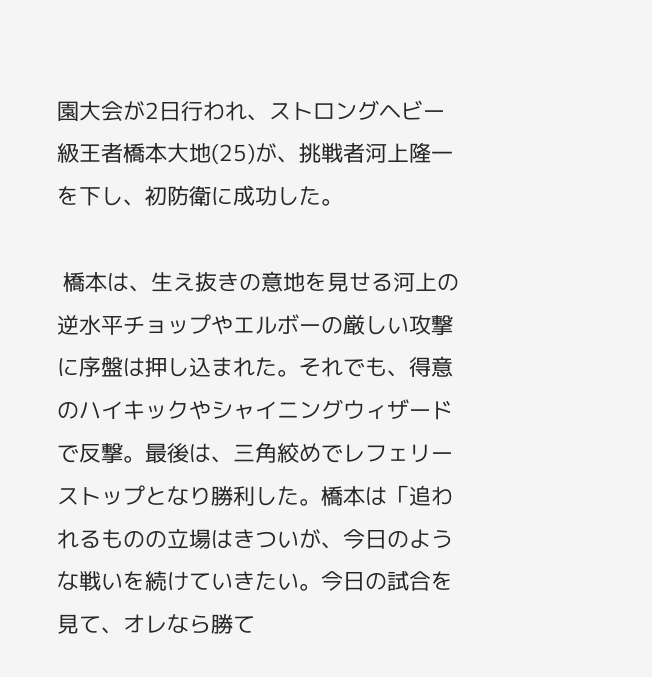園大会が2日行われ、ストロングヘビー級王者橋本大地(25)が、挑戦者河上隆一を下し、初防衛に成功した。

 橋本は、生え抜きの意地を見せる河上の逆水平チョップやエルボーの厳しい攻撃に序盤は押し込まれた。それでも、得意のハイキックやシャイニングウィザードで反撃。最後は、三角絞めでレフェリーストップとなり勝利した。橋本は「追われるものの立場はきついが、今日のような戦いを続けていきたい。今日の試合を見て、オレなら勝て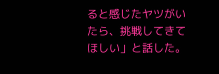ると感じたヤツがいたら、挑戦してきてほしい」と話した。